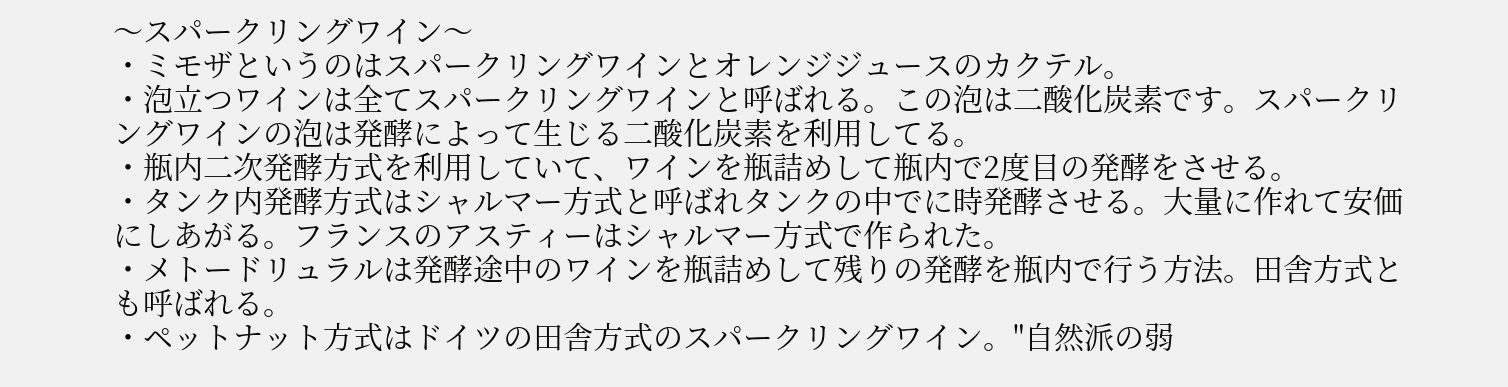〜スパークリングワイン〜
・ミモザというのはスパークリングワインとオレンジジュースのカクテル。
・泡立つワインは全てスパークリングワインと呼ばれる。この泡は二酸化炭素です。スパークリングワインの泡は発酵によって生じる二酸化炭素を利用してる。
・瓶内二次発酵方式を利用していて、ワインを瓶詰めして瓶内で2度目の発酵をさせる。
・タンク内発酵方式はシャルマー方式と呼ばれタンクの中でに時発酵させる。大量に作れて安価にしあがる。フランスのアスティーはシャルマー方式で作られた。
・メトードリュラルは発酵途中のワインを瓶詰めして残りの発酵を瓶内で行う方法。田舎方式とも呼ばれる。
・ペットナット方式はドイツの田舎方式のスパークリングワイン。"自然派の弱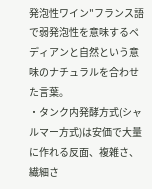発泡性ワイン"フランス語で弱発泡性を意味するペディアンと自然という意味のナチュラルを合わせた言葉。
・タンク内発酵方式(シャルマー方式)は安価で大量に作れる反面、複雑さ、繊細さ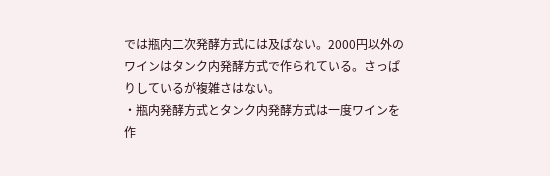では瓶内二次発酵方式には及ばない。2000円以外のワインはタンク内発酵方式で作られている。さっぱりしているが複雑さはない。
・瓶内発酵方式とタンク内発酵方式は一度ワインを作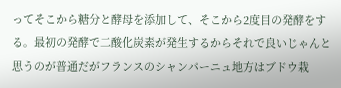ってそこから糖分と酵母を添加して、そこから2度目の発酵をする。最初の発酵で二酸化炭素が発生するからそれで良いじゃんと思うのが普通だがフランスのシャンパーニュ地方はブドウ栽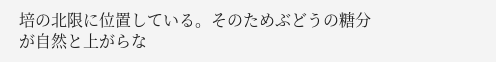培の北限に位置している。そのためぶどうの糖分が自然と上がらな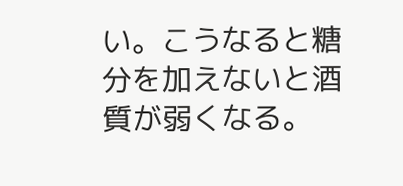い。こうなると糖分を加えないと酒質が弱くなる。